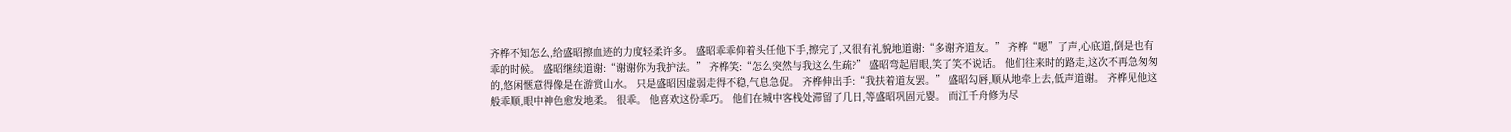齐桦不知怎么,给盛昭擦血迹的力度轻柔许多。 盛昭乖乖仰着头任他下手,擦完了,又很有礼貌地道谢:“多谢齐道友。” 齐桦“嗯”了声,心底道,倒是也有乖的时候。 盛昭继续道谢:“谢谢你为我护法。” 齐桦笑:“怎么突然与我这么生疏?” 盛昭弯起眉眼,笑了笑不说话。 他们往来时的路走,这次不再急匆匆的,悠闲惬意得像是在游赏山水。 只是盛昭因虚弱走得不稳,气息急促。 齐桦伸出手:“我扶着道友罢。” 盛昭勾唇,顺从地牵上去,低声道谢。 齐桦见他这般乖顺,眼中神色愈发地柔。 很乖。 他喜欢这份乖巧。 他们在城中客栈处滞留了几日,等盛昭巩固元婴。 而江千舟修为尽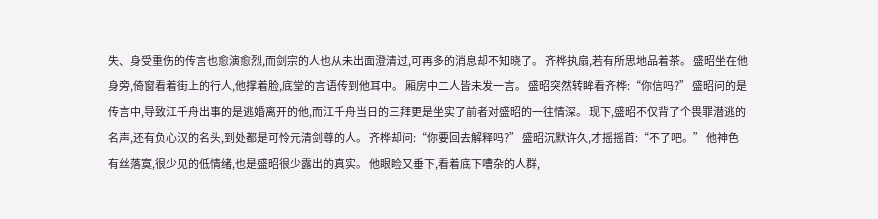失、身受重伤的传言也愈演愈烈,而剑宗的人也从未出面澄清过,可再多的消息却不知晓了。 齐桦执扇,若有所思地品着茶。 盛昭坐在他身旁,倚窗看着街上的行人,他撑着脸,底堂的言语传到他耳中。 厢房中二人皆未发一言。 盛昭突然转眸看齐桦:“你信吗?” 盛昭问的是传言中,导致江千舟出事的是逃婚离开的他,而江千舟当日的三拜更是坐实了前者对盛昭的一往情深。 现下,盛昭不仅背了个畏罪潜逃的名声,还有负心汉的名头,到处都是可怜元清剑尊的人。 齐桦却问:“你要回去解释吗?” 盛昭沉默许久,才摇摇首:“不了吧。” 他神色有丝落寞,很少见的低情绪,也是盛昭很少露出的真实。 他眼睑又垂下,看着底下嘈杂的人群,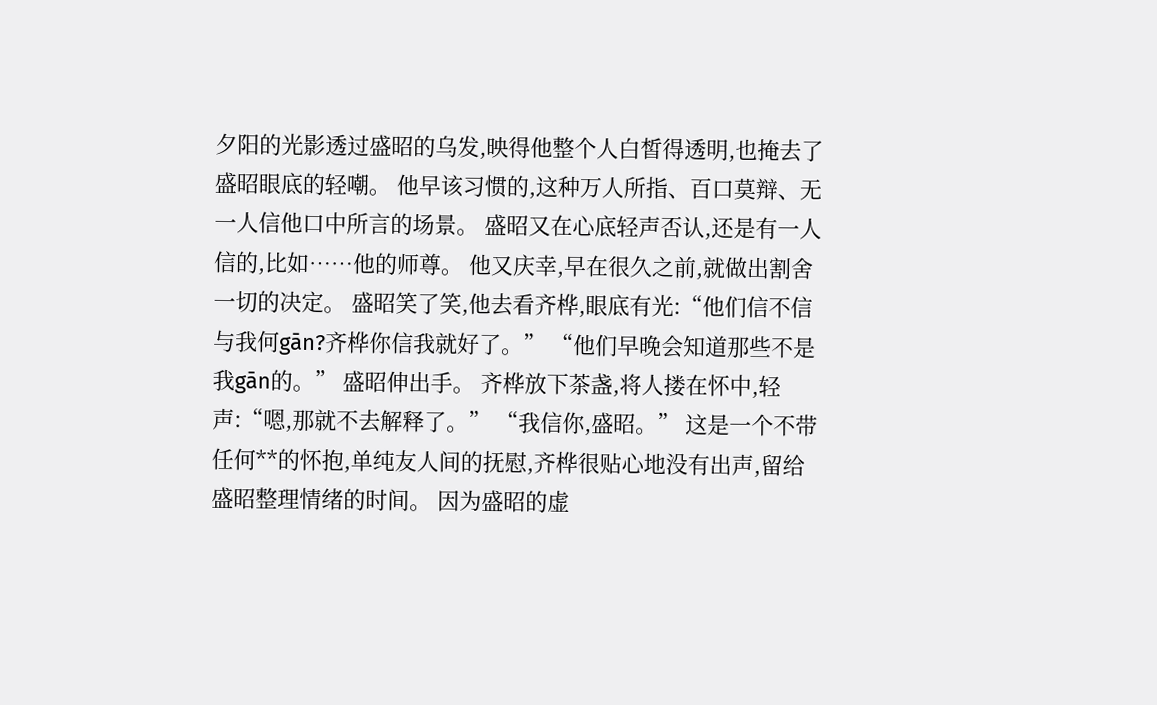夕阳的光影透过盛昭的乌发,映得他整个人白皙得透明,也掩去了盛昭眼底的轻嘲。 他早该习惯的,这种万人所指、百口莫辩、无一人信他口中所言的场景。 盛昭又在心底轻声否认,还是有一人信的,比如……他的师尊。 他又庆幸,早在很久之前,就做出割舍一切的决定。 盛昭笑了笑,他去看齐桦,眼底有光:“他们信不信与我何gān?齐桦你信我就好了。” “他们早晚会知道那些不是我gān的。” 盛昭伸出手。 齐桦放下茶盏,将人搂在怀中,轻声:“嗯,那就不去解释了。” “我信你,盛昭。” 这是一个不带任何**的怀抱,单纯友人间的抚慰,齐桦很贴心地没有出声,留给盛昭整理情绪的时间。 因为盛昭的虚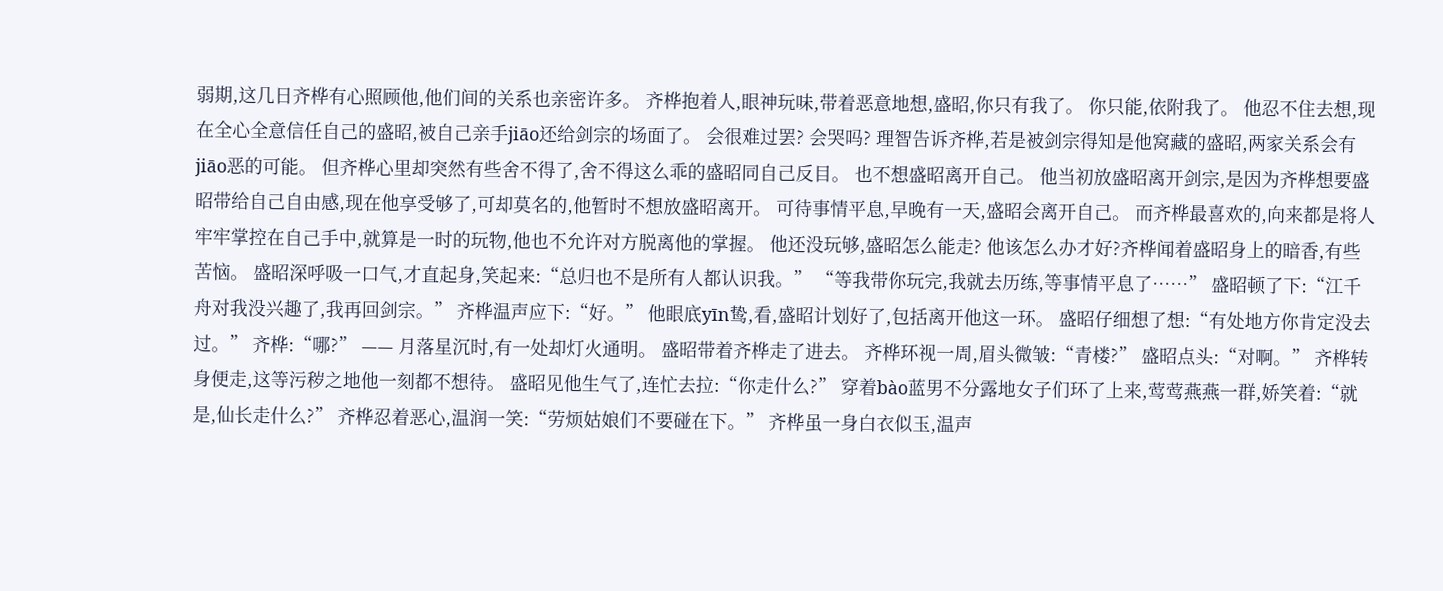弱期,这几日齐桦有心照顾他,他们间的关系也亲密许多。 齐桦抱着人,眼神玩味,带着恶意地想,盛昭,你只有我了。 你只能,依附我了。 他忍不住去想,现在全心全意信任自己的盛昭,被自己亲手jiāo还给剑宗的场面了。 会很难过罢? 会哭吗? 理智告诉齐桦,若是被剑宗得知是他窝藏的盛昭,两家关系会有jiāo恶的可能。 但齐桦心里却突然有些舍不得了,舍不得这么乖的盛昭同自己反目。 也不想盛昭离开自己。 他当初放盛昭离开剑宗,是因为齐桦想要盛昭带给自己自由感,现在他享受够了,可却莫名的,他暂时不想放盛昭离开。 可待事情平息,早晚有一天,盛昭会离开自己。 而齐桦最喜欢的,向来都是将人牢牢掌控在自己手中,就算是一时的玩物,他也不允许对方脱离他的掌握。 他还没玩够,盛昭怎么能走? 他该怎么办才好?齐桦闻着盛昭身上的暗香,有些苦恼。 盛昭深呼吸一口气,才直起身,笑起来:“总归也不是所有人都认识我。” “等我带你玩完,我就去历练,等事情平息了……” 盛昭顿了下:“江千舟对我没兴趣了,我再回剑宗。” 齐桦温声应下:“好。” 他眼底yīn鸷,看,盛昭计划好了,包括离开他这一环。 盛昭仔细想了想:“有处地方你肯定没去过。” 齐桦:“哪?” —— 月落星沉时,有一处却灯火通明。 盛昭带着齐桦走了进去。 齐桦环视一周,眉头微皱:“青楼?” 盛昭点头:“对啊。” 齐桦转身便走,这等污秽之地他一刻都不想待。 盛昭见他生气了,连忙去拉:“你走什么?” 穿着bào蓝男不分露地女子们环了上来,莺莺燕燕一群,娇笑着:“就是,仙长走什么?” 齐桦忍着恶心,温润一笑:“劳烦姑娘们不要碰在下。” 齐桦虽一身白衣似玉,温声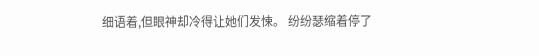细语着,但眼神却冷得让她们发悚。 纷纷瑟缩着停了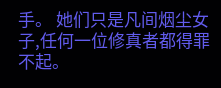手。 她们只是凡间烟尘女子,任何一位修真者都得罪不起。